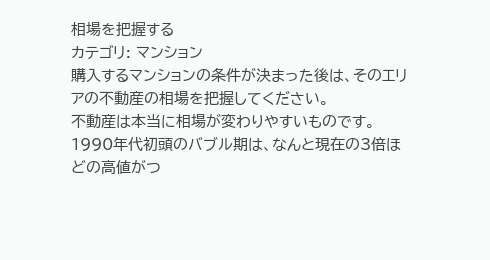相場を把握する
カテゴリ: マンション
購入するマンションの条件が決まった後は、そのエリアの不動産の相場を把握してください。
不動産は本当に相場が変わりやすいものです。
1990年代初頭のバブル期は、なんと現在の3倍ほどの高値がつ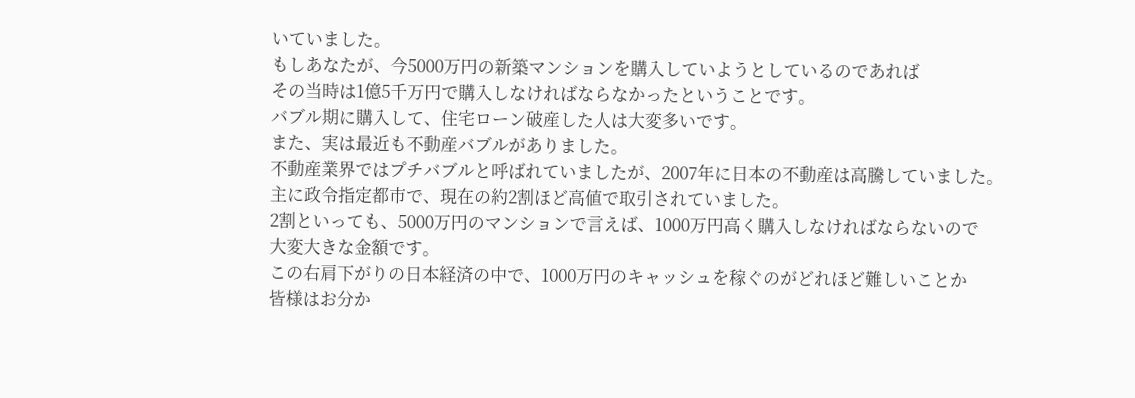いていました。
もしあなたが、今5000万円の新築マンションを購入していようとしているのであれば
その当時は1億5千万円で購入しなければならなかったということです。
バブル期に購入して、住宅ローン破産した人は大変多いです。
また、実は最近も不動産バブルがありました。
不動産業界ではプチバブルと呼ばれていましたが、2007年に日本の不動産は高騰していました。
主に政令指定都市で、現在の約2割ほど高値で取引されていました。
2割といっても、5000万円のマンションで言えば、1000万円高く購入しなければならないので
大変大きな金額です。
この右肩下がりの日本経済の中で、1000万円のキャッシュを稼ぐのがどれほど難しいことか
皆様はお分か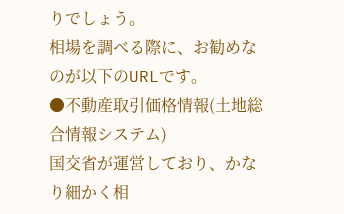りでしょう。
相場を調べる際に、お勧めなのが以下のURLです。
●不動産取引価格情報(土地総合情報システム)
国交省が運営しており、かなり細かく相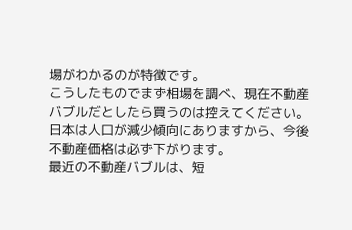場がわかるのが特徴です。
こうしたものでまず相場を調べ、現在不動産バブルだとしたら買うのは控えてください。
日本は人口が減少傾向にありますから、今後不動産価格は必ず下がります。
最近の不動産バブルは、短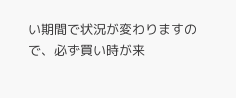い期間で状況が変わりますので、必ず買い時が来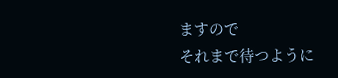ますので
それまで待つように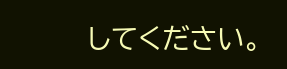してください。